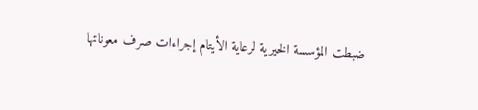ضبطت المؤسسة الخيرية لرعاية الأيتام إجراءات صرف معوناتها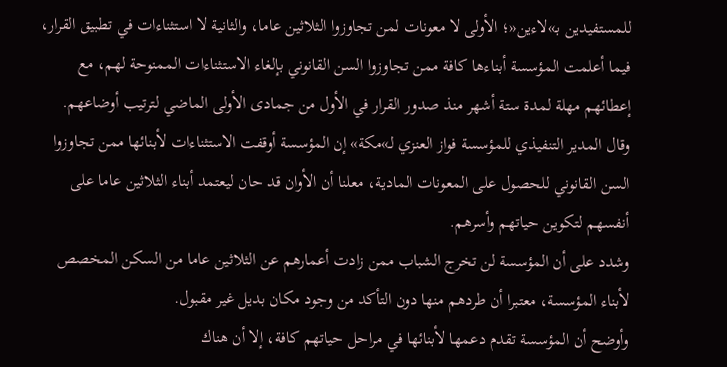للمستفيدين بـ»لاءين«؛ الأولى لا معونات لمن تجاوزوا الثلاثين عاما، والثانية لا استثناءات في تطبيق القرار، فيما أعلمت المؤسسة أبناءها كافة ممن تجاوزوا السن القانوني بإلغاء الاستثناءات الممنوحة لهم، مع إعطائهم مهلة لمدة ستة أشهر منذ صدور القرار في الأول من جمادى الأولى الماضي لترتيب أوضاعهم.
وقال المدير التنفيذي للمؤسسة فواز العنزي لـ»مكة» إن المؤسسة أوقفت الاستثناءات لأبنائها ممن تجاوزوا السن القانوني للحصول على المعونات المادية، معلنا أن الأوان قد حان ليعتمد أبناء الثلاثين عاما على أنفسهم لتكوين حياتهم وأسرهم.
وشدد على أن المؤسسة لن تخرج الشباب ممن زادت أعمارهم عن الثلاثين عاما من السكن المخصص لأبناء المؤسسة، معتبرا أن طردهم منها دون التأكد من وجود مكان بديل غير مقبول.
وأوضح أن المؤسسة تقدم دعمها لأبنائها في مراحل حياتهم كافة، إلا أن هناك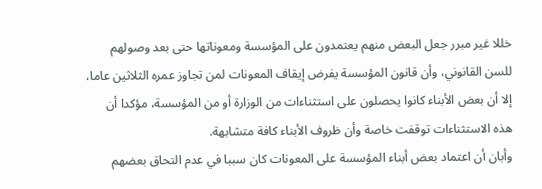خللا غير مبرر جعل البعض منهم يعتمدون على المؤسسة ومعوناتها حتى بعد وصولهم للسن القانوني، وأن قانون المؤسسة يفرض إيقاف المعونات لمن تجاوز عمره الثلاثين عاما، إلا أن بعض الأبناء كانوا يحصلون على استثناءات من الوزارة أو من المؤسسة، مؤكدا أن هذه الاستثناءات توقفت خاصة وأن ظروف الأبناء كافة متشابهة.
وأبان أن اعتماد بعض أبناء المؤسسة على المعونات كان سببا في عدم التحاق بعضهم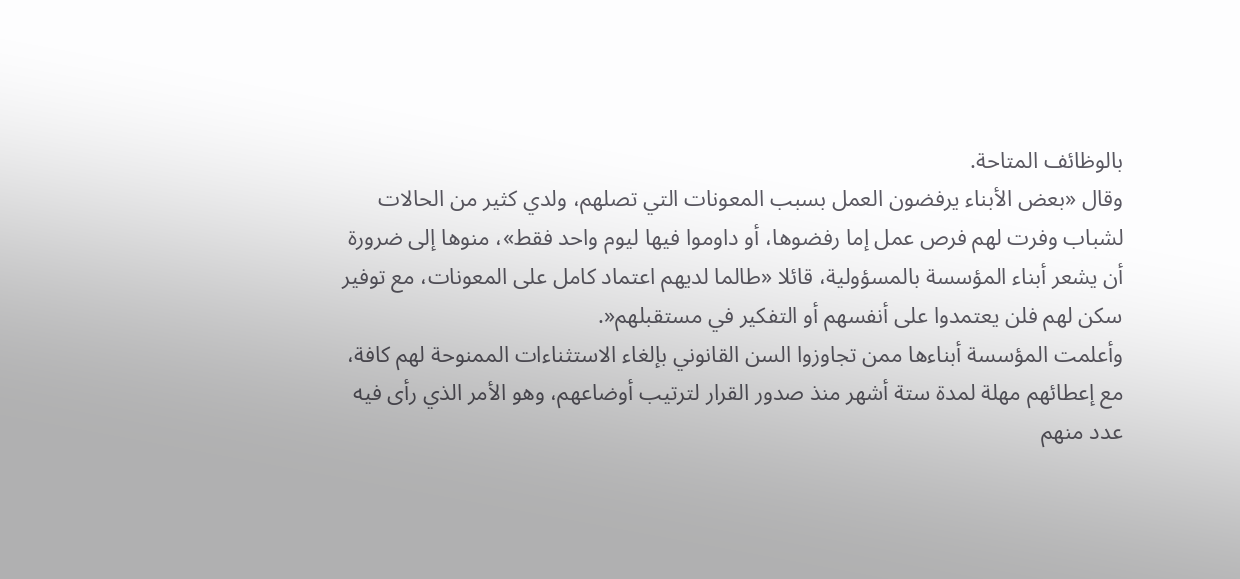بالوظائف المتاحة.
وقال «بعض الأبناء يرفضون العمل بسبب المعونات التي تصلهم، ولدي كثير من الحالات لشباب وفرت لهم فرص عمل إما رفضوها، أو داوموا فيها ليوم واحد فقط»، منوها إلى ضرورة أن يشعر أبناء المؤسسة بالمسؤولية، قائلا «طالما لديهم اعتماد كامل على المعونات، مع توفير سكن لهم فلن يعتمدوا على أنفسهم أو التفكير في مستقبلهم«.
وأعلمت المؤسسة أبناءها ممن تجاوزوا السن القانوني بإلغاء الاستثناءات الممنوحة لهم كافة، مع إعطائهم مهلة لمدة ستة أشهر منذ صدور القرار لترتيب أوضاعهم، وهو الأمر الذي رأى فيه عدد منهم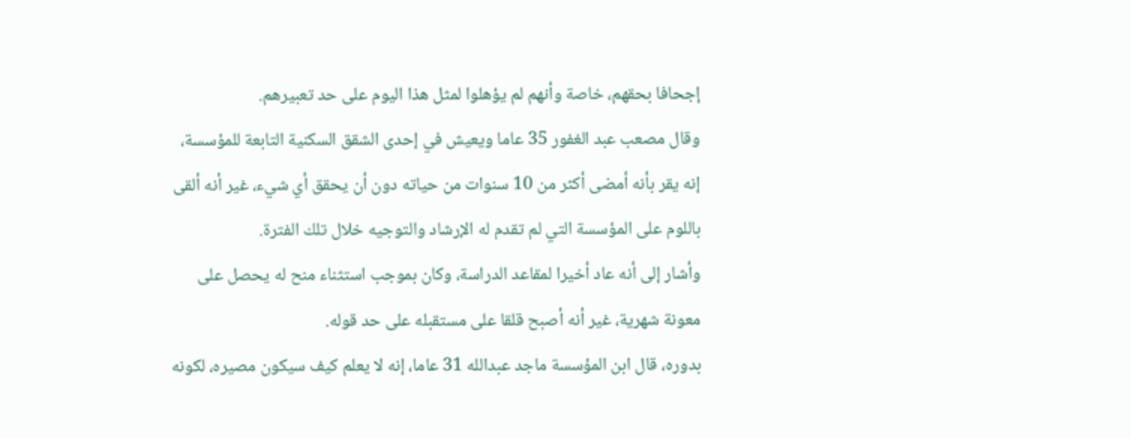إجحافا بحقهم، خاصة وأنهم لم يؤهلوا لمثل هذا اليوم على حد تعبيرهم.
وقال مصعب عبد الغفور 35 عاما ويعيش في إحدى الشقق السكنية التابعة للمؤسسة، إنه يقر بأنه أمضى أكثر من 10 سنوات من حياته دون أن يحقق أي شيء، غير أنه ألقى باللوم على المؤسسة التي لم تقدم له الإرشاد والتوجيه خلال تلك الفترة.
وأشار إلى أنه عاد أخيرا لمقاعد الدراسة، وكان بموجب استثناء منح له يحصل على معونة شهرية، غير أنه أصبح قلقا على مستقبله على حد قوله.
بدوره، قال ابن المؤسسة ماجد عبدالله 31 عاما، إنه لا يعلم كيف سيكون مصيره، لكونه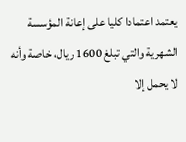يعتمد اعتمادا كليا على إعانة المؤسسة الشهرية والتي تبلغ 1600 ريال، خاصة وأنه لا يحمل إلا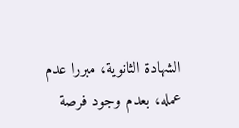الشهادة الثانوية، مبررا عدم عمله، بعدم وجود فرصة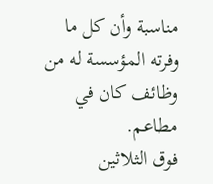مناسبة وأن كل ما وفرته المؤسسة له من وظائف كان في مطاعم.
فوق الثلاثين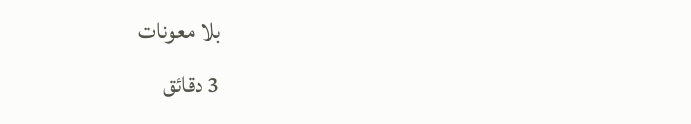بلا معونات
3 دقائق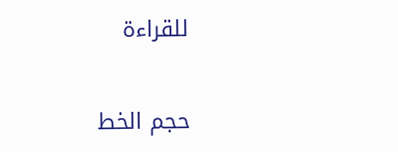للقراءة

حجم الخط